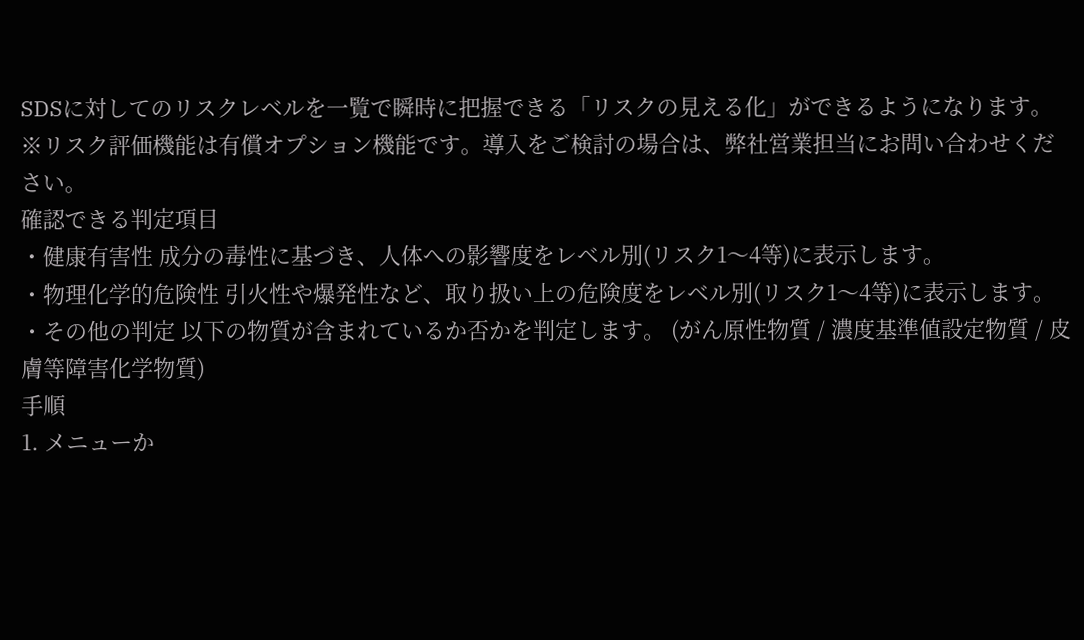SDSに対してのリスクレベルを一覧で瞬時に把握できる「リスクの見える化」ができるようになります。
※リスク評価機能は有償オプション機能です。導入をご検討の場合は、弊社営業担当にお問い合わせください。
確認できる判定項目
・健康有害性 成分の毒性に基づき、人体への影響度をレベル別(リスク1〜4等)に表示します。
・物理化学的危険性 引火性や爆発性など、取り扱い上の危険度をレベル別(リスク1〜4等)に表示します。
・その他の判定 以下の物質が含まれているか否かを判定します。 (がん原性物質 / 濃度基準値設定物質 / 皮膚等障害化学物質)
手順
1. メニューか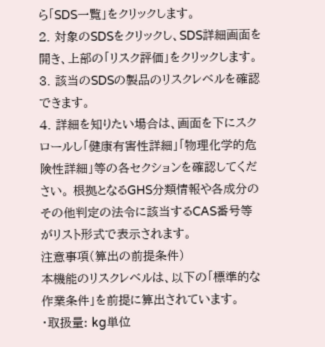ら「SDS一覧」をクリックします。
2. 対象のSDSをクリックし、SDS詳細画面を開き、上部の「リスク評価」をクリックします。
3. 該当のSDSの製品のリスクレベルを確認できます。
4. 詳細を知りたい場合は、画面を下にスクロールし「健康有害性詳細」「物理化学的危険性詳細」等の各セクションを確認してください。 根拠となるGHS分類情報や各成分のその他判定の法令に該当するCAS番号等がリスト形式で表示されます。
注意事項(算出の前提条件)
本機能のリスクレベルは、以下の「標準的な作業条件」を前提に算出されています。
・取扱量: kg単位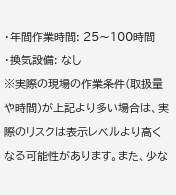・年間作業時間: 25〜100時間
・換気設備: なし
※実際の現場の作業条件(取扱量や時間)が上記より多い場合は、実際のリスクは表示レベルより高くなる可能性があります。また、少な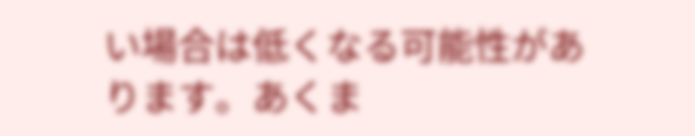い場合は低くなる可能性があります。あくま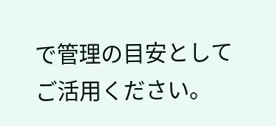で管理の目安としてご活用ください。